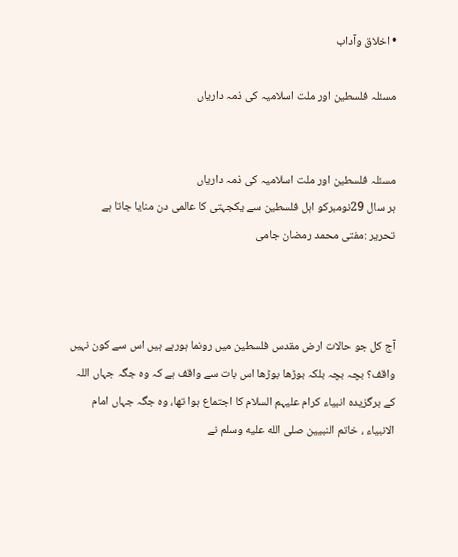• اخلاق وآداب

مسئلہ فلسطین اور ملت اسلامیہ کی ذمہ داریاں


مسئلہ فلسطین اور ملت اسلامیہ کی ذمہ داریاں
ہر سال 29نومبرکو اہل فلسطین سے یکجہتی کا عالمی دن منایا جاتا ہے
تحریر :مفتی محمد رمضان جامی



آج کل جو حالات ارض مقدس فلسطین میں رونما ہورہے ہیں اس سے کون نہیں واقف؟ بچہ بچہ بلکہ بوڑھا بوڑھا اس بات سے واقف ہے کہ وہ جگہ جہاں اللہ کے برگزیدہ انبیاء کرام علیہم السلام کا اجتماع ہوا تھا، وہ جگہ جہاں امام الانبیاء ، خاتم النبیین صلى الله عليه وسلم نے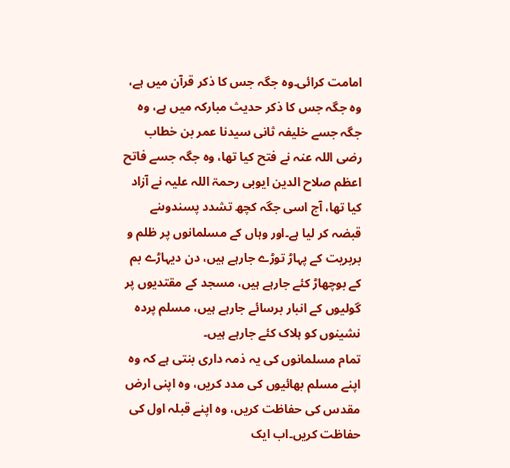امامت کرائی۔وہ جگہ جس کا ذکر قرآن میں ہے، وہ جگہ جس کا ذکر حدیث مبارکہ میں ہے، وہ جگہ جسے خلیفہ ثانی سیدنا عمر بن خطاب رضی اللہ عنہ نے فتح کیا تھا، وہ جگہ جسے فاتح اعظم صلاح الدین ایوبی رحمۃ اللہ علیہ نے آزاد کیا تھا، آج اسی جگہ کچھ تشدد پسندوںنے قبضہ کر لیا ہے۔اور وہاں کے مسلمانوں پر ظلم و بربریت کے پہاڑ توڑے جارہے ہیں، دن دیہاڑے بم کے بوچھاڑ کئے جارہے ہیں، مسجد کے مقتدیوں پر گولیوں کے انبار برسائے جارہے ہیں، مسلم پردہ نشینوں کو ہلاک کئے جارہے ہیں۔
تمام مسلمانوں کی یہ ذمہ داری بنتی ہے کہ وہ اپنے مسلم بھائیوں کی مدد کریں، وہ اپنی ارض مقدس کی حفاظت کریں، وہ اپنے قبلہ اول کی حفاظت کریں۔اب ایک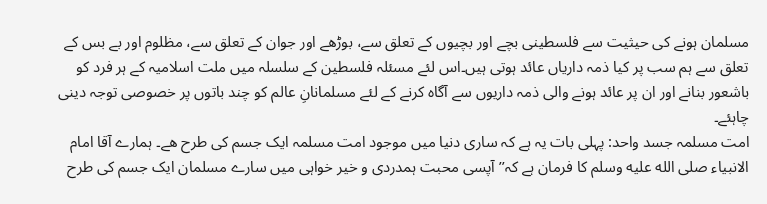مسلمان ہونے کی حیثیت سے فلسطینی بچے اور بچیوں کے تعلق سے، بوڑھے اور جوان کے تعلق سے، مظلوم اور بے بس کے تعلق سے ہم سب پر کیا ذمہ داریاں عائد ہوتی ہیں۔اس لئے مسئلہ فلسطین کے سلسلہ میں ملت اسلامیہ کے ہر فرد کو باشعور بنانے اور ان پر عائد ہونے والی ذمہ داریوں سے آگاہ کرنے کے لئے مسلمانانِ عالم کو چند باتوں پر خصوصی توجہ دینی چاہئے۔
امت مسلمہ جسد واحد: پہلی بات یہ ہے کہ ساری دنیا میں موجود امت مسلمہ ایک جسم کی طرح ھے۔ ہمارے آقا امام الانبیاء صلى الله عليه وسلم کا فرمان ہے کہ’’ آپسی محبت ہمدردی و خیر خواہی میں سارے مسلمان ایک جسم کی طرح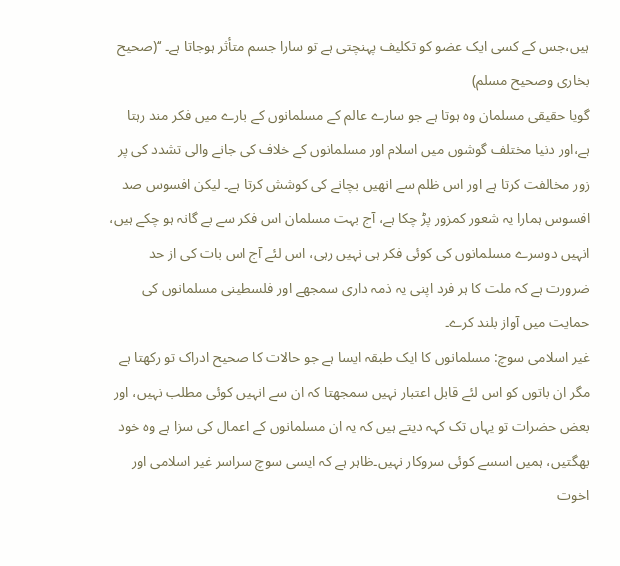ہیں،جس کے کسی ایک عضو کو تکلیف پہنچتی ہے تو سارا جسم متأثر ہوجاتا ہے۔ ‘‘(صحیح بخاری وصحیح مسلم)
گویا حقیقی مسلمان وہ ہوتا ہے جو سارے عالم کے مسلمانوں کے بارے میں فکر مند رہتا ہے،اور دنیا مختلف گوشوں میں اسلام اور مسلمانوں کے خلاف کی جانے والی تشدد کی پر زور مخالفت کرتا ہے اور اس ظلم سے انھیں بچانے کی کوشش کرتا ہے۔ لیکن افسوس صد افسوس ہمارا یہ شعور کمزور پڑ چکا ہے، آج بہت مسلمان اس فکر سے بے گانہ ہو چکے ہیں، انہیں دوسرے مسلمانوں کی کوئی فکر ہی نہیں رہی، اس لئے آج اس بات کی از حد ضرورت ہے کہ ملت کا ہر فرد اپنی یہ ذمہ داری سمجھے اور فلسطینی مسلمانوں کی حمایت میں آواز بلند کرے۔
غیر اسلامی سوچ: مسلمانوں کا ایک طبقہ ایسا ہے جو حالات کا صحیح ادراک تو رکھتا ہے مگر ان باتوں کو اس لئے قابل اعتبار نہیں سمجھتا کہ ان سے انہیں کوئی مطلب نہیں، اور بعض حضرات تو یہاں تک کہہ دیتے ہیں کہ یہ ان مسلمانوں کے اعمال کی سزا ہے وہ خود بھگتیں، ہمیں اسسے کوئی سروکار نہیں۔ظاہر ہے کہ ایسی سوچ سراسر غیر اسلامی اور اخوت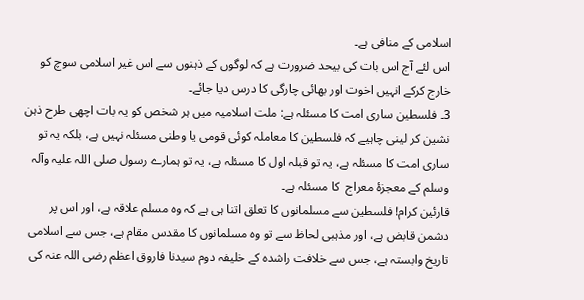اسلامی کے منافی ہے۔
اس لئے آج اس بات کی بیحد ضرورت ہے کہ لوگوں کے ذہنوں سے اس غیر اسلامی سوچ کو خارج کرکے انہیں اخوت اور بھائی چارگی کا درس دیا جائے۔
3۔ فلسطین ساری امت کا مسئلہ ہے: ملت اسلامیہ میں ہر شخص کو یہ بات اچھی طرح ذہن نشین کر لینی چاہیے کہ فلسطین کا معاملہ کوئی قومی یا وطنی مسئلہ نہیں ہے، بلکہ یہ تو ساری امت کا مسئلہ ہے، یہ تو قبلہ اول کا مسئلہ ہے، یہ تو ہمارے رسول صلی اللہ علیہ وآلہ وسلم کے معجزۂ معراج  کا مسئلہ ہے۔
قارئین کرام! فلسطین سے مسلمانوں کا تعلق اتنا ہی ہے کہ وہ مسلم علاقہ ہے، اور اس پر دشمن قابض ہے، اور مذہبی لحاظ سے تو وہ مسلمانوں کا مقدس مقام ہے، جس سے اسلامی تاریخ وابستہ ہے، جس سے خلافت راشدہ کے خلیفہ دوم سیدنا فاروق اعظم رضی اللہ عنہ کی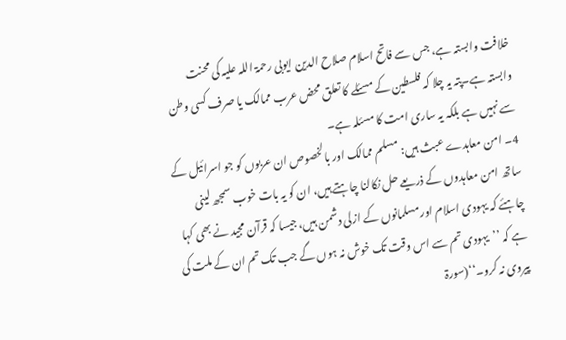خلافت وابستہ ہے، جس سے فاتح اسلام صلاح الدین ایوبی رحمۃ اللہ علیہ کی محنت وابستہ ہے۔پتہ یہ چلا کہ فلسطین کے مسئلے کا تعلق محض عرب ممالک یا صرف کسی وطن سے نہیں ہے بلکہ یہ ساری امت کا مسئلہ ہے۔
4۔ امن معاہدے عبث ہیں: مسلم ممالک اور بالخصوص ان عربوں کو جو اسرائیل کے ساتھ امن معاہدوں کے ذریعے حل نکالنا چاہتے ہیں، ان کو یہ بات خوب سمجھ لینی چاہئے کہ یہودی اسلام اور مسلمانوں کے ازلی دشمن ہیں، جیسا کہ قرآن مجید نے بھی کہا ہے کہ ’’یہودی تم سے اس وقت تک خوش نہ ہوں گے جب تک تم ان کے ملت کی پیروی نہ کرو۔‘‘(سورۃ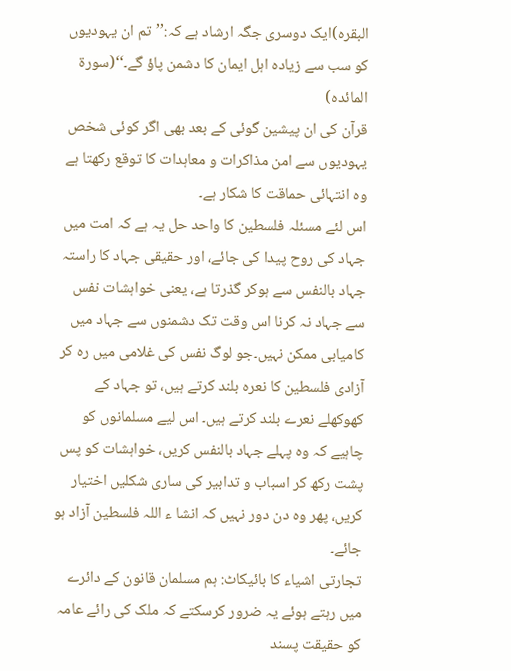البقرہ)ایک دوسری جگہ ارشاد ہے کہ:’’تم ان یہودیوں کو سب سے زیادہ اہل ایمان کا دشمن پاؤ گے۔‘‘(سورۃ المائدہ)
قرآن کی ان پیشین گوئی کے بعد بھی اگر کوئی شخص یہودیوں سے امن مذاکرات و معاہدات کا توقع رکھتا ہے وہ انتہائی حماقت کا شکار ہے۔
اس لئے مسئلہ فلسطین کا واحد حل یہ ہے کہ امت میں جہاد کی روح پیدا کی جائے، اور حقیقی جہاد کا راستہ جہاد بالنفس سے ہوکر گذرتا ہے، یعنی خواہشات نفس سے جہاد نہ کرنا اس وقت تک دشمنوں سے جہاد میں کامیابی ممکن نہیں۔جو لوگ نفس کی غلامی میں رہ کر آزادی فلسطین کا نعرہ بلند کرتے ہیں، تو جہاد کے کھوکھلے نعرے بلند کرتے ہیں۔ اس لیے مسلمانوں کو چاہیے کہ وہ پہلے جہاد بالنفس کریں، خواہشات کو پس پشت رکھ کر اسباب و تدابیر کی ساری شکلیں اختیار کریں، پھر وہ دن دور نہیں کہ انشا ء اللہ فلسطین آزاد ہو جائے۔
تجارتی اشیاء کا بائیکاٹ: ہم مسلمان قانون کے دائرے میں رہتے ہوئے یہ ضرور کرسکتے کہ ملک کی رائے عامہ کو حقیقت پسند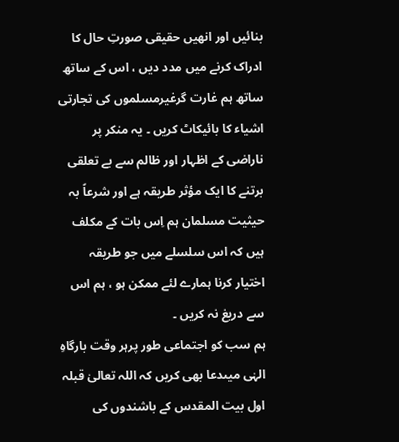بنائیں اور انھیں حقیقی صورتِ حال کا ادراک کرنے میں مدد دیں ، اس کے ساتھ ساتھ ہم غارت گرغیرمسلموں کی تجارتی اشیاء کا بائیکاٹ کریں ۔ یہ منکر پر ناراضی کے اظہار اور ظالم سے بے تعلقی برتنے کا ایک مؤثر طریقہ ہے اور شرعاً بہ حیثیت مسلمان ہم اِس بات کے مکلف ہیں کہ اس سلسلے میں جو طریقہ اختیار کرنا ہمارے لئے ممکن ہو ، ہم اس سے دریغ نہ کریں ۔
ہم سب کو اجتماعی طور پرہر وقت بارگاہِ الہٰی میںدعا بھی کریں کہ اللہ تعالیٰ قبلہ اول بیت المقدس کے باشندوں کی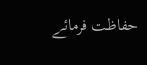حفاظت فرمائے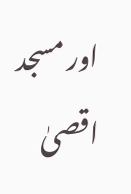اور مسجد اقصیٰ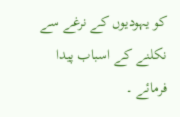کو یہودیوں کے نرغے سے نکلنے کے اسباب پیدا فرمائے ۔